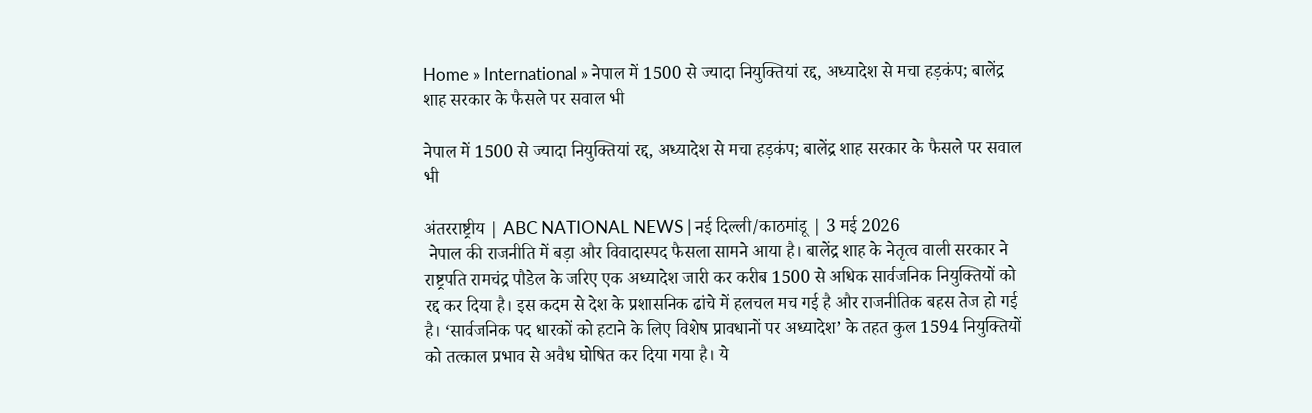Home » International » नेपाल में 1500 से ज्यादा नियुक्तियां रद्द, अध्यादेश से मचा हड़कंप; बालेंद्र शाह सरकार के फैसले पर सवाल भी

नेपाल में 1500 से ज्यादा नियुक्तियां रद्द, अध्यादेश से मचा हड़कंप; बालेंद्र शाह सरकार के फैसले पर सवाल भी

अंतरराष्ट्रीय | ABC NATIONAL NEWS | नई दिल्ली/काठमांडू | 3 मई 2026
 नेपाल की राजनीति में बड़ा और विवादास्पद फैसला सामने आया है। बालेंद्र शाह के नेतृत्व वाली सरकार ने राष्ट्रपति रामचंद्र पौडेल के जरिए एक अध्यादेश जारी कर करीब 1500 से अधिक सार्वजनिक नियुक्तियों को रद्द कर दिया है। इस कदम से देश के प्रशासनिक ढांचे में हलचल मच गई है और राजनीतिक बहस तेज हो गई है। ‘सार्वजनिक पद धारकों को हटाने के लिए विशेष प्रावधानों पर अध्यादेश’ के तहत कुल 1594 नियुक्तियों को तत्काल प्रभाव से अवैध घोषित कर दिया गया है। ये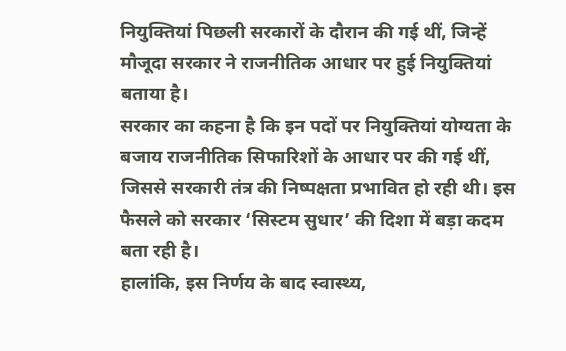नियुक्तियां पिछली सरकारों के दौरान की गई थीं, जिन्हें मौजूदा सरकार ने राजनीतिक आधार पर हुई नियुक्तियां बताया है।
सरकार का कहना है कि इन पदों पर नियुक्तियां योग्यता के बजाय राजनीतिक सिफारिशों के आधार पर की गई थीं, जिससे सरकारी तंत्र की निष्पक्षता प्रभावित हो रही थी। इस फैसले को सरकार ‘सिस्टम सुधार’ की दिशा में बड़ा कदम बता रही है।
हालांकि, इस निर्णय के बाद स्वास्थ्य,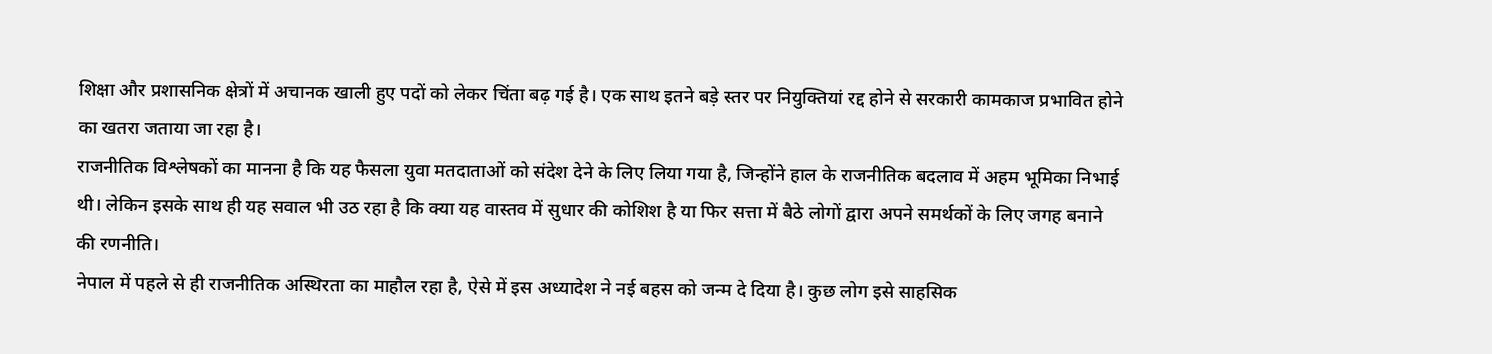शिक्षा और प्रशासनिक क्षेत्रों में अचानक खाली हुए पदों को लेकर चिंता बढ़ गई है। एक साथ इतने बड़े स्तर पर नियुक्तियां रद्द होने से सरकारी कामकाज प्रभावित होने का खतरा जताया जा रहा है।
राजनीतिक विश्लेषकों का मानना है कि यह फैसला युवा मतदाताओं को संदेश देने के लिए लिया गया है, जिन्होंने हाल के राजनीतिक बदलाव में अहम भूमिका निभाई थी। लेकिन इसके साथ ही यह सवाल भी उठ रहा है कि क्या यह वास्तव में सुधार की कोशिश है या फिर सत्ता में बैठे लोगों द्वारा अपने समर्थकों के लिए जगह बनाने की रणनीति।
नेपाल में पहले से ही राजनीतिक अस्थिरता का माहौल रहा है, ऐसे में इस अध्यादेश ने नई बहस को जन्म दे दिया है। कुछ लोग इसे साहसिक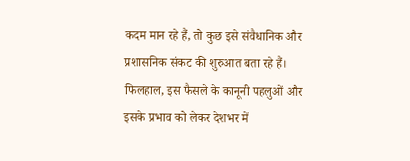कदम मान रहे हैं, तो कुछ इसे संवैधानिक और प्रशासनिक संकट की शुरुआत बता रहे हैं।
फिलहाल, इस फैसले के कानूनी पहलुओं और इसके प्रभाव को लेकर देशभर में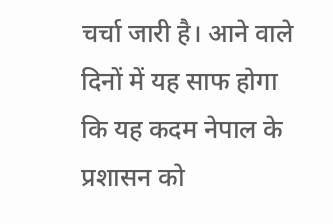चर्चा जारी है। आने वाले दिनों में यह साफ होगा कि यह कदम नेपाल के प्रशासन को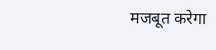मजबूत करेगा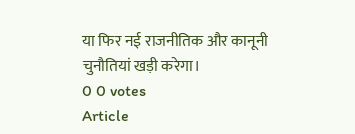या फिर नई राजनीतिक और कानूनी चुनौतियां खड़ी करेगा।
0 0 votes
Article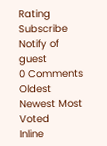Rating
Subscribe
Notify of
guest
0 Comments
Oldest
Newest Most Voted
Inline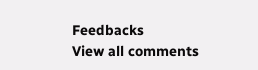Feedbacks
View all comments